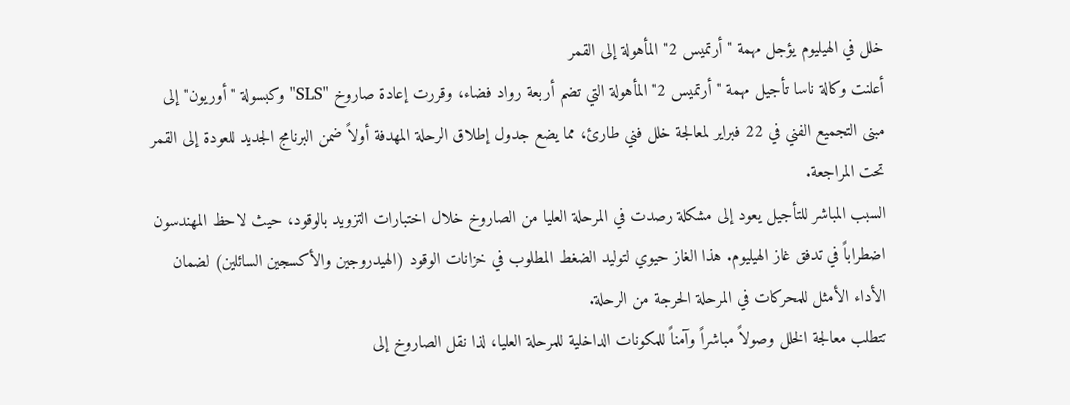خلل في الهيليوم يؤجل مهمة "أرتميس 2" المأهولة إلى القمر
أعلنت وكالة ناسا تأجيل مهمة "أرتميس 2" المأهولة التي تضم أربعة رواد فضاء، وقررت إعادة صاروخ "SLS" وكبسولة "أوريون" إلى مبنى التجميع الفني في 22 فبراير لمعالجة خلل فني طارئ، مما يضع جدول إطلاق الرحلة المهدفة أولاً ضمن البرنامج الجديد للعودة إلى القمر تحت المراجعة.
السبب المباشر للتأجيل يعود إلى مشكلة رصدت في المرحلة العليا من الصاروخ خلال اختبارات التزويد بالوقود، حيث لاحظ المهندسون اضطراباً في تدفق غاز الهيليوم. هذا الغاز حيوي لتوليد الضغط المطلوب في خزانات الوقود (الهيدروجين والأكسجين السائلين) لضمان الأداء الأمثل للمحركات في المرحلة الحرجة من الرحلة.
تتطلب معالجة الخلل وصولاً مباشراً وآمناً للمكونات الداخلية للمرحلة العليا، لذا نقل الصاروخ إلى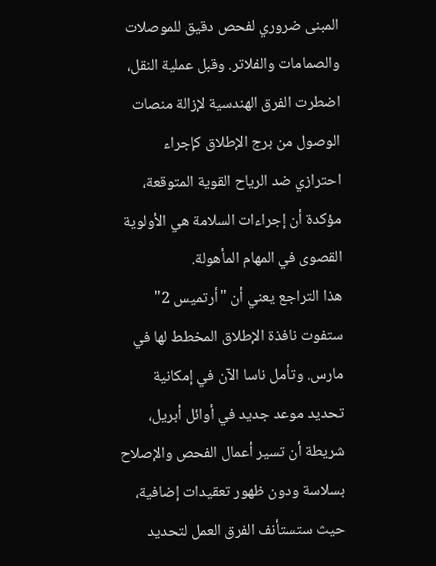المبنى ضروري لفحص دقيق للموصلات والصمامات والفلاتر. وقبل عملية النقل، اضطرت الفرق الهندسية لإزالة منصات الوصول من برج الإطلاق كإجراء احترازي ضد الرياح القوية المتوقعة، مؤكدة أن إجراءات السلامة هي الأولوية القصوى في المهام المأهولة.
هذا التراجع يعني أن "أرتميس 2" ستفوت نافذة الإطلاق المخطط لها في مارس. وتأمل ناسا الآن في إمكانية تحديد موعد جديد في أوائل أبريل، شريطة أن تسير أعمال الفحص والإصلاح بسلاسة ودون ظهور تعقيدات إضافية، حيث ستستأنف الفرق العمل لتحديد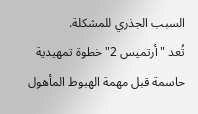السبب الجذري للمشكلة.
تُعد "أرتميس 2" خطوة تمهيدية حاسمة قبل مهمة الهبوط المأهول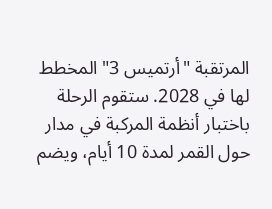المرتقبة "أرتميس 3" المخطط لها في 2028. ستقوم الرحلة باختبار أنظمة المركبة في مدار حول القمر لمدة 10 أيام، ويضم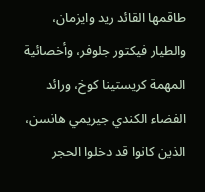طاقمها القائد ريد وايزمان، والطيار فيكتور جلوفر، وأخصائية المهمة كريستينا كوخ، ورائد الفضاء الكندي جيريمي هانسن، الذين كانوا قد دخلوا الحجر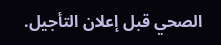الصحي قبل إعلان التأجيل.